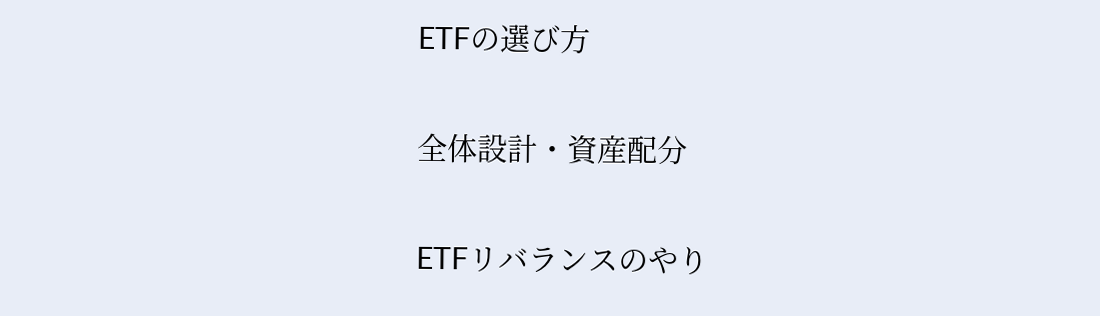ETFの選び方

全体設計・資産配分

ETFリバランスのやり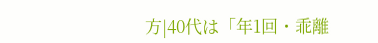方|40代は「年1回・乖離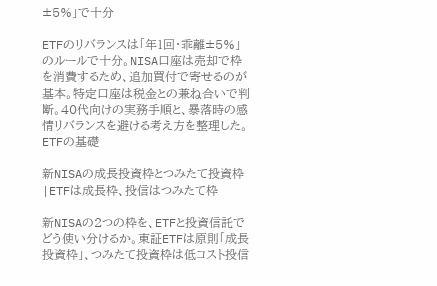±5%」で十分

ETFのリバランスは「年1回・乖離±5%」のルールで十分。NISA口座は売却で枠を消費するため、追加買付で寄せるのが基本。特定口座は税金との兼ね合いで判断。40代向けの実務手順と、暴落時の感情リバランスを避ける考え方を整理した。
ETFの基礎

新NISAの成長投資枠とつみたて投資枠|ETFは成長枠、投信はつみたて枠

新NISAの2つの枠を、ETFと投資信託でどう使い分けるか。東証ETFは原則「成長投資枠」、つみたて投資枠は低コスト投信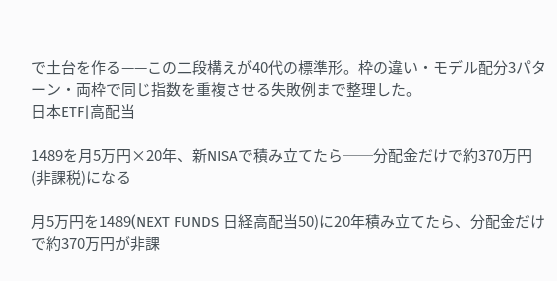で土台を作る——この二段構えが40代の標準形。枠の違い・モデル配分3パターン・両枠で同じ指数を重複させる失敗例まで整理した。
日本ETF|高配当

1489を月5万円×20年、新NISAで積み立てたら──分配金だけで約370万円(非課税)になる

月5万円を1489(NEXT FUNDS 日経高配当50)に20年積み立てたら、分配金だけで約370万円が非課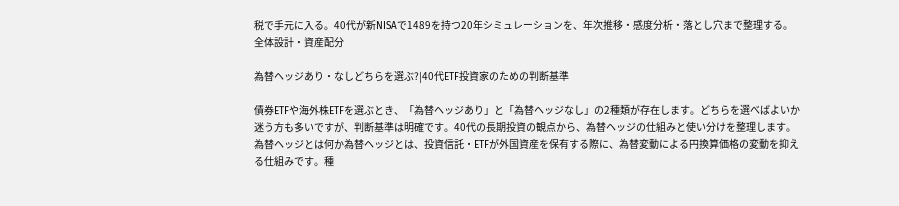税で手元に入る。40代が新NISAで1489を持つ20年シミュレーションを、年次推移・感度分析・落とし穴まで整理する。
全体設計・資産配分

為替ヘッジあり・なしどちらを選ぶ?|40代ETF投資家のための判断基準

債券ETFや海外株ETFを選ぶとき、「為替ヘッジあり」と「為替ヘッジなし」の2種類が存在します。どちらを選べばよいか迷う方も多いですが、判断基準は明確です。40代の長期投資の観点から、為替ヘッジの仕組みと使い分けを整理します。為替ヘッジとは何か為替ヘッジとは、投資信託・ETFが外国資産を保有する際に、為替変動による円換算価格の変動を抑える仕組みです。種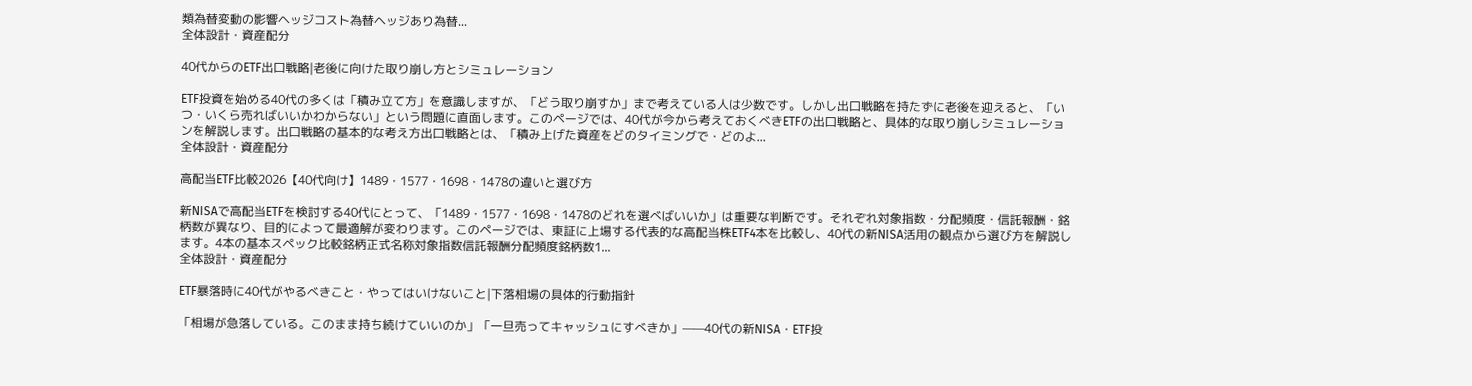類為替変動の影響ヘッジコスト為替ヘッジあり為替...
全体設計・資産配分

40代からのETF出口戦略|老後に向けた取り崩し方とシミュレーション

ETF投資を始める40代の多くは「積み立て方」を意識しますが、「どう取り崩すか」まで考えている人は少数です。しかし出口戦略を持たずに老後を迎えると、「いつ・いくら売ればいいかわからない」という問題に直面します。このページでは、40代が今から考えておくべきETFの出口戦略と、具体的な取り崩しシミュレーションを解説します。出口戦略の基本的な考え方出口戦略とは、「積み上げた資産をどのタイミングで・どのよ...
全体設計・資産配分

高配当ETF比較2026【40代向け】1489・1577・1698・1478の違いと選び方

新NISAで高配当ETFを検討する40代にとって、「1489・1577・1698・1478のどれを選べばいいか」は重要な判断です。それぞれ対象指数・分配頻度・信託報酬・銘柄数が異なり、目的によって最適解が変わります。このページでは、東証に上場する代表的な高配当株ETF4本を比較し、40代の新NISA活用の観点から選び方を解説します。4本の基本スペック比較銘柄正式名称対象指数信託報酬分配頻度銘柄数1...
全体設計・資産配分

ETF暴落時に40代がやるべきこと・やってはいけないこと|下落相場の具体的行動指針

「相場が急落している。このまま持ち続けていいのか」「一旦売ってキャッシュにすべきか」——40代の新NISA・ETF投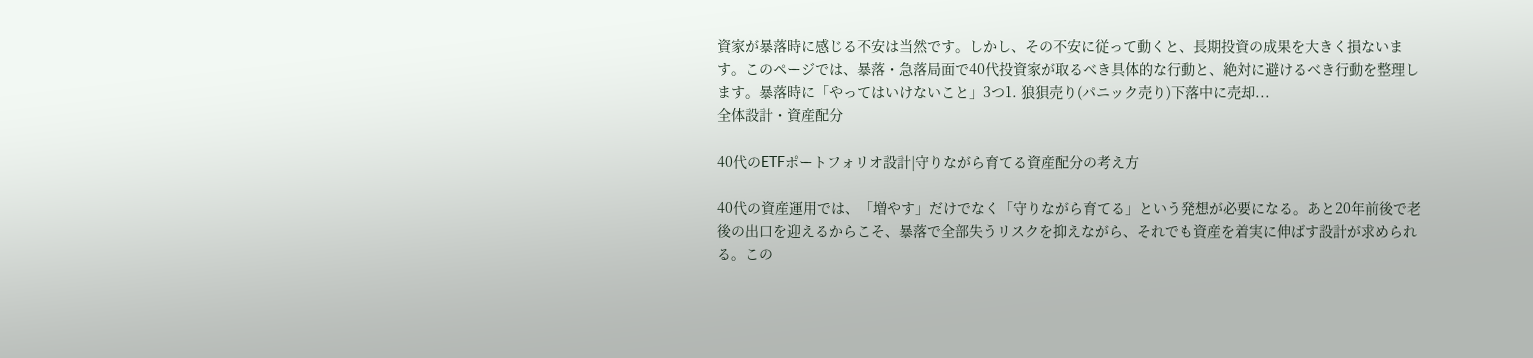資家が暴落時に感じる不安は当然です。しかし、その不安に従って動くと、長期投資の成果を大きく損ないます。このページでは、暴落・急落局面で40代投資家が取るべき具体的な行動と、絶対に避けるべき行動を整理します。暴落時に「やってはいけないこと」3つ1. 狼狽売り(パニック売り)下落中に売却...
全体設計・資産配分

40代のETFポートフォリオ設計|守りながら育てる資産配分の考え方

40代の資産運用では、「増やす」だけでなく「守りながら育てる」という発想が必要になる。あと20年前後で老後の出口を迎えるからこそ、暴落で全部失うリスクを抑えながら、それでも資産を着実に伸ばす設計が求められる。この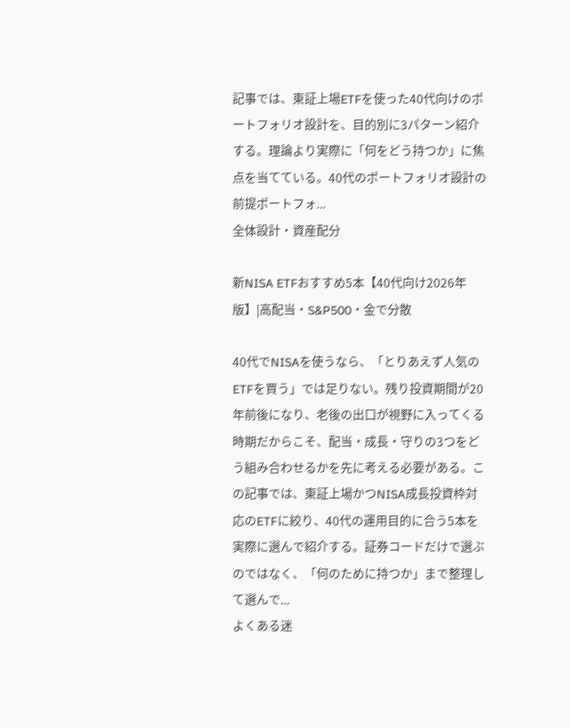記事では、東証上場ETFを使った40代向けのポートフォリオ設計を、目的別に3パターン紹介する。理論より実際に「何をどう持つか」に焦点を当てている。40代のポートフォリオ設計の前提ポートフォ...
全体設計・資産配分

新NISA ETFおすすめ5本【40代向け2026年版】|高配当・S&P500・金で分散

40代でNISAを使うなら、「とりあえず人気のETFを買う」では足りない。残り投資期間が20年前後になり、老後の出口が視野に入ってくる時期だからこそ、配当・成長・守りの3つをどう組み合わせるかを先に考える必要がある。この記事では、東証上場かつNISA成長投資枠対応のETFに絞り、40代の運用目的に合う5本を実際に選んで紹介する。証券コードだけで選ぶのではなく、「何のために持つか」まで整理して選んで...
よくある迷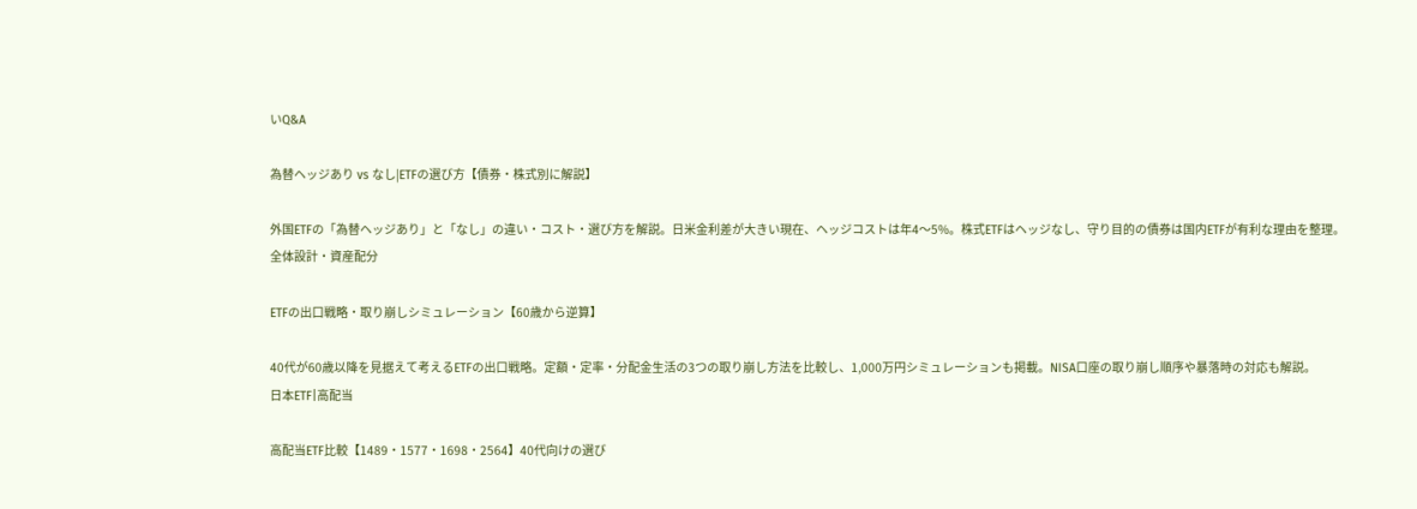いQ&A

為替ヘッジあり vs なし|ETFの選び方【債券・株式別に解説】

外国ETFの「為替ヘッジあり」と「なし」の違い・コスト・選び方を解説。日米金利差が大きい現在、ヘッジコストは年4〜5%。株式ETFはヘッジなし、守り目的の債券は国内ETFが有利な理由を整理。
全体設計・資産配分

ETFの出口戦略・取り崩しシミュレーション【60歳から逆算】

40代が60歳以降を見据えて考えるETFの出口戦略。定額・定率・分配金生活の3つの取り崩し方法を比較し、1,000万円シミュレーションも掲載。NISA口座の取り崩し順序や暴落時の対応も解説。
日本ETF|高配当

高配当ETF比較【1489・1577・1698・2564】40代向けの選び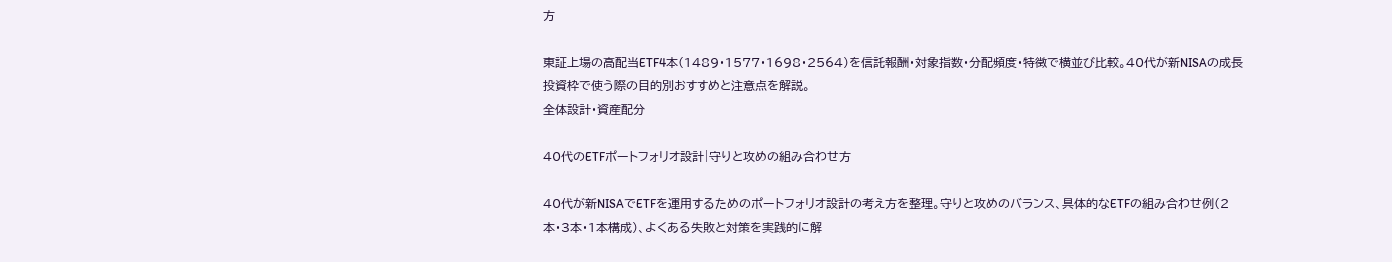方

東証上場の高配当ETF4本(1489・1577・1698・2564)を信託報酬・対象指数・分配頻度・特徴で横並び比較。40代が新NISAの成長投資枠で使う際の目的別おすすめと注意点を解説。
全体設計・資産配分

40代のETFポートフォリオ設計|守りと攻めの組み合わせ方

40代が新NISAでETFを運用するためのポートフォリオ設計の考え方を整理。守りと攻めのバランス、具体的なETFの組み合わせ例(2本・3本・1本構成)、よくある失敗と対策を実践的に解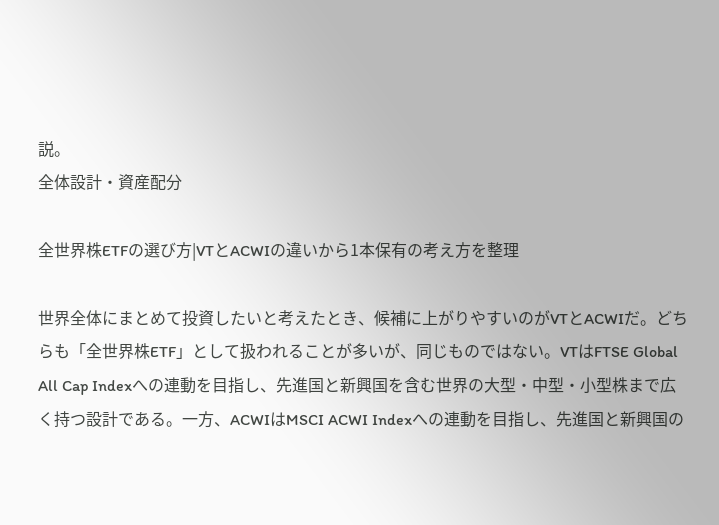説。
全体設計・資産配分

全世界株ETFの選び方|VTとACWIの違いから1本保有の考え方を整理

世界全体にまとめて投資したいと考えたとき、候補に上がりやすいのがVTとACWIだ。どちらも「全世界株ETF」として扱われることが多いが、同じものではない。VTはFTSE Global All Cap Indexへの連動を目指し、先進国と新興国を含む世界の大型・中型・小型株まで広く持つ設計である。一方、ACWIはMSCI ACWI Indexへの連動を目指し、先進国と新興国の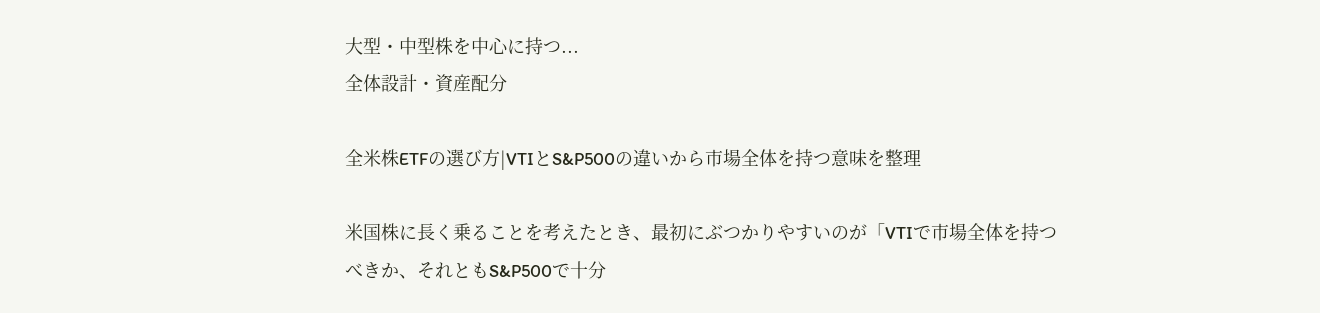大型・中型株を中心に持つ...
全体設計・資産配分

全米株ETFの選び方|VTIとS&P500の違いから市場全体を持つ意味を整理

米国株に長く乗ることを考えたとき、最初にぶつかりやすいのが「VTIで市場全体を持つべきか、それともS&P500で十分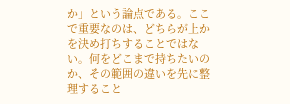か」という論点である。ここで重要なのは、どちらが上かを決め打ちすることではない。何をどこまで持ちたいのか、その範囲の違いを先に整理すること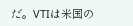だ。VTIは米国の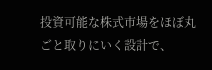投資可能な株式市場をほぼ丸ごと取りにいく設計で、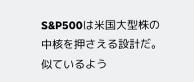S&P500は米国大型株の中核を押さえる設計だ。似ているよう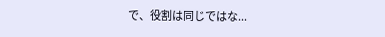で、役割は同じではな...